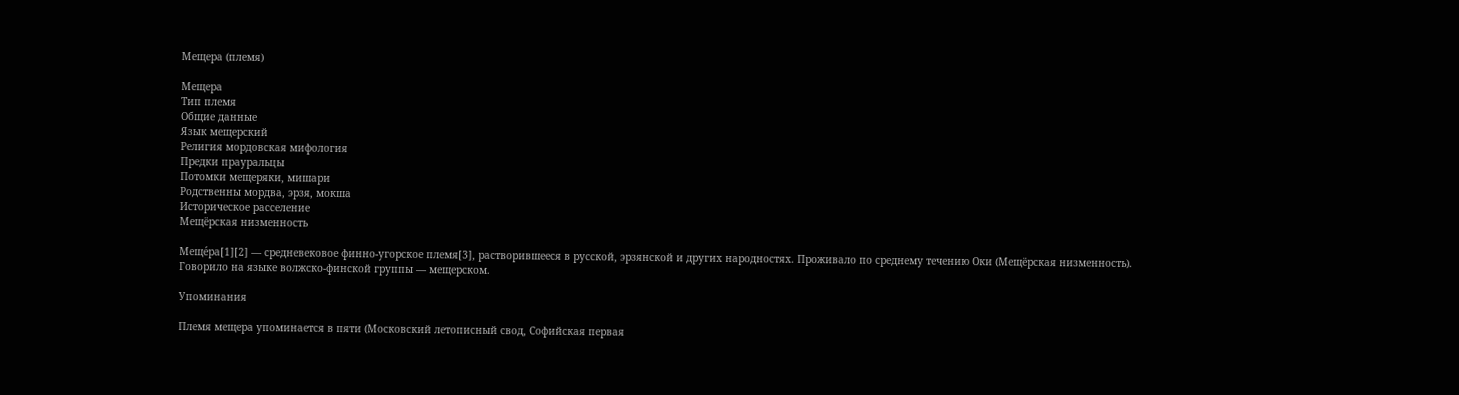Мещера (племя)

Мещера
Тип племя
Общие данные
Язык мещерский
Религия мордовская мифология
Предки прауральцы
Потомки мещеряки, мишари
Родственны мордва, эрзя, мокша
Историческое расселение
Мещёрская низменность

Меще́ра[1][2] — средневековое финно-угорское племя[3], растворившееся в русской, эрзянской и других народностях. Проживало по среднему течению Оки (Мещёрская низменность). Говорило на языке волжско-финской группы — мещерском.

Упоминания

Племя мещера упоминается в пяти (Московский летописный свод, Софийская первая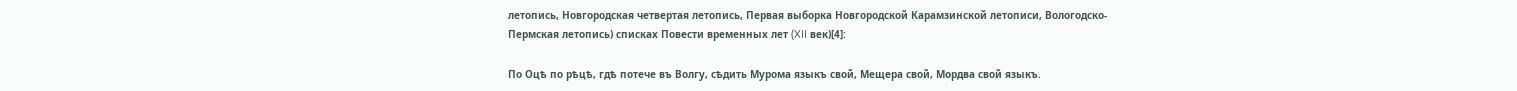летопись, Новгородская четвертая летопись, Первая выборка Новгородской Карамзинской летописи, Вологодско-Пермская летопись) списках Повести временных лет (XII век)[4]:

По Оцѣ по рѣцѣ, гдѣ потече въ Волгу, сѣдить Мурома языкъ свой, Мещера свой, Мордва свой языкъ.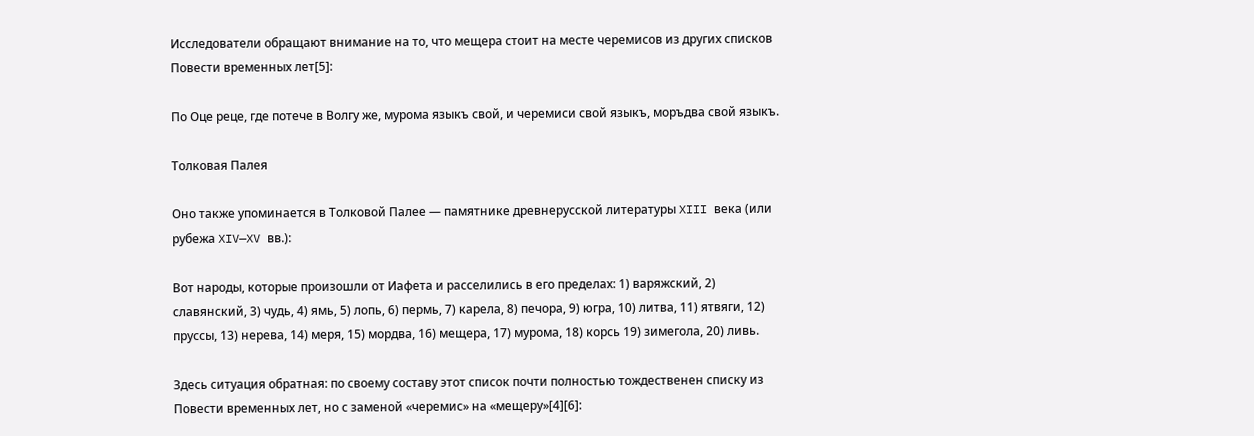Исследователи обращают внимание на то, что мещера стоит на месте черемисов из других списков Повести временных лет[5]:

По Оце реце, где потече в Волгу же, мурома языкъ свой, и черемиси свой языкъ, моръдва свой языкъ.

Толковая Палея

Оно также упоминается в Толковой Палее — памятнике древнерусской литературы XIII века (или рубежа XIV—XV вв.):

Вот народы, которые произошли от Иафета и расселились в его пределах: 1) варяжский, 2) славянский, 3) чудь, 4) ямь, 5) лопь, 6) пермь, 7) карела, 8) печора, 9) югра, 10) литва, 11) ятвяги, 12) пруссы, 13) нерева, 14) меря, 15) мордва, 16) мещера, 17) мурома, 18) корсь 19) зимегола, 20) ливь.

Здесь ситуация обратная: по своему составу этот список почти полностью тождественен списку из Повести временных лет, но с заменой «черемис» на «мещеру»[4][6]: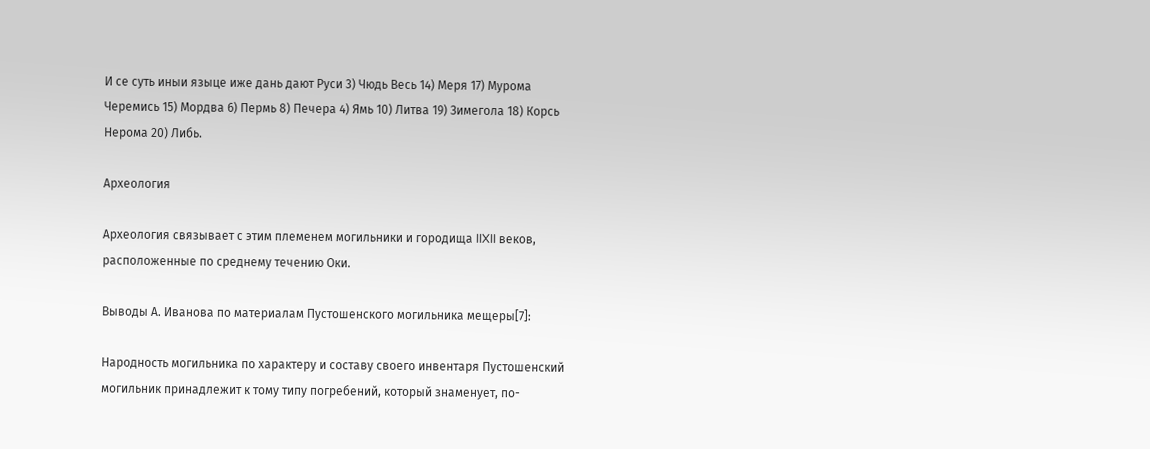И се суть иныи языце иже дань дают Руси 3) Чюдь Весь 14) Меря 17) Мурома Черемись 15) Мордва 6) Пермь 8) Печера 4) Ямь 10) Литва 19) Зимегола 18) Корсь Нерома 20) Либь.

Археология

Археология связывает с этим племенем могильники и городища IIXII веков, расположенные по среднему течению Оки.

Выводы А. Иванова по материалам Пустошенского могильника мещеры[7]:

Народность могильника по характеру и составу своего инвентаря Пустошенский могильник принадлежит к тому типу погребений, который знаменует, по-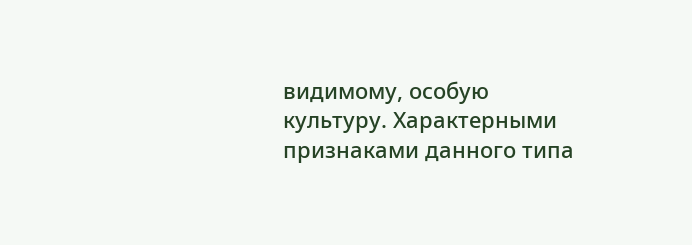видимому, особую культуру. Характерными признаками данного типа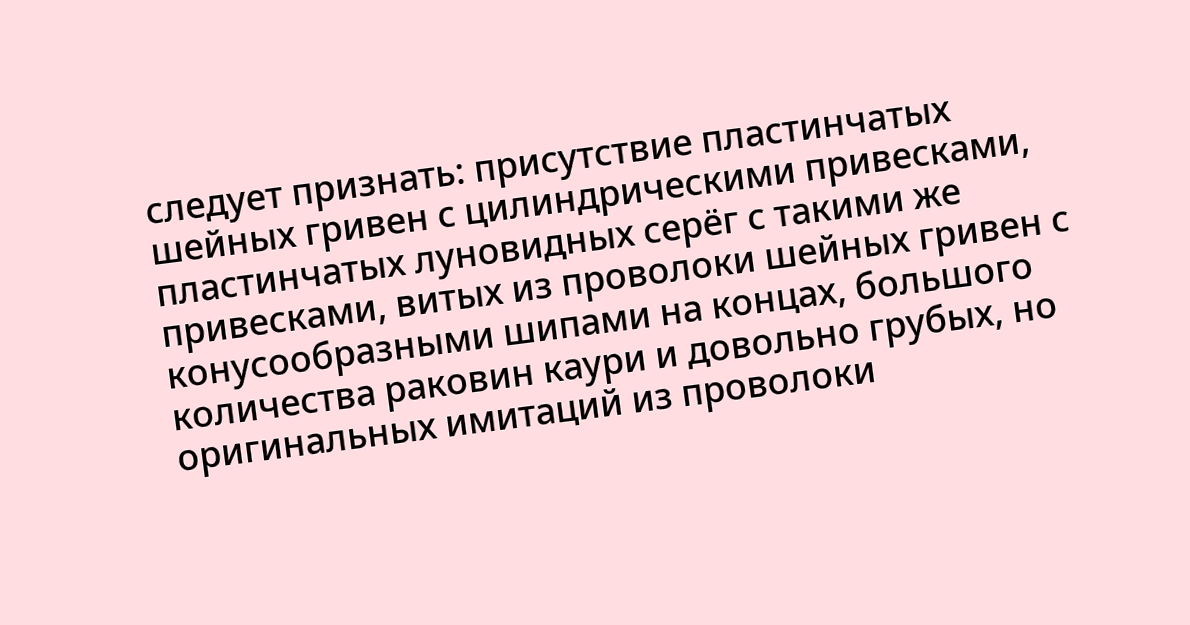следует признать: присутствие пластинчатых шейных гривен с цилиндрическими привесками, пластинчатых луновидных серёг с такими же привесками, витых из проволоки шейных гривен с конусообразными шипами на концах, большого количества раковин каури и довольно грубых, но оригинальных имитаций из проволоки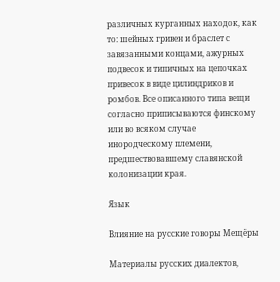различных курганных находок, как то: шейных гривен и браслет с завязанными концами, ажурных подвесок и типичных на цепочках привесок в виде цилиндриков и ромбов. Все описанного типа вещи согласно приписываются финскому или во всяком случае инородческому племени, предшествовавшему славянской колонизации края.

Язык

Влияние на русские говоры Мещёры

Материалы русских диалектов,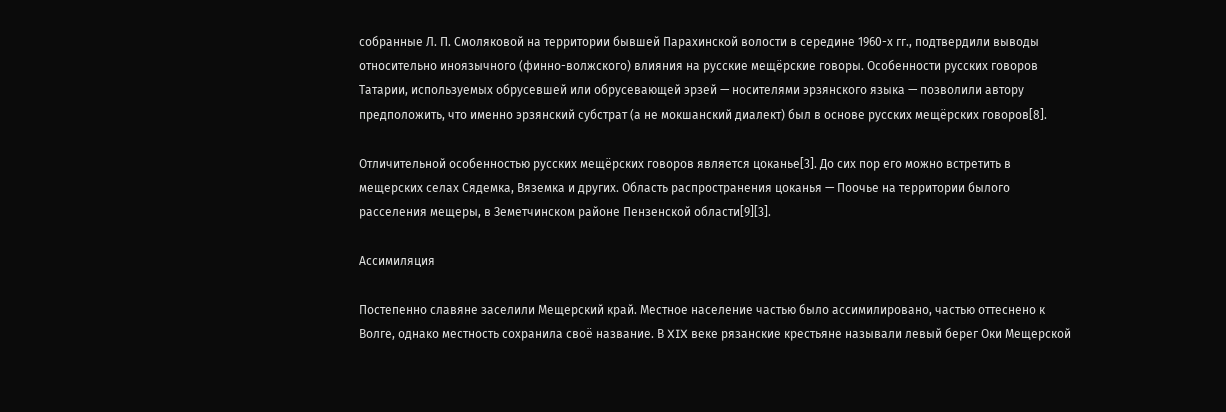собранные Л. П. Смоляковой на территории бывшей Парахинской волости в середине 1960-х гг., подтвердили выводы относительно иноязычного (финно-волжского) влияния на русские мещёрские говоры. Особенности русских говоров Татарии, используемых обрусевшей или обрусевающей эрзей — носителями эрзянского языка — позволили автору предположить, что именно эрзянский субстрат (а не мокшанский диалект) был в основе русских мещёрских говоров[8].

Отличительной особенностью русских мещёрских говоров является цоканье[3]. До сих пор его можно встретить в мещерских селах Сядемка, Вяземка и других. Область распространения цоканья — Поочье на территории былого расселения мещеры, в Земетчинском районе Пензенской области[9][3].

Ассимиляция

Постепенно славяне заселили Мещерский край. Местное население частью было ассимилировано, частью оттеснено к Волге, однако местность сохранила своё название. В XIX веке рязанские крестьяне называли левый берег Оки Мещерской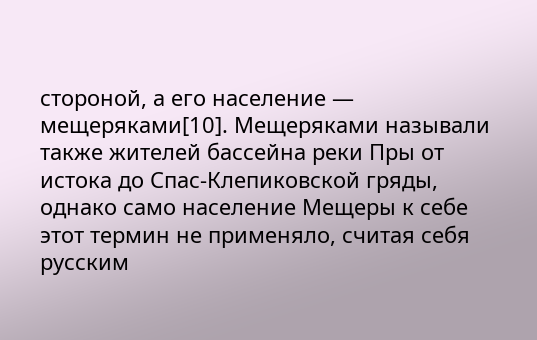стороной, а его население — мещеряками[10]. Мещеряками называли также жителей бассейна реки Пры от истока до Спас-Клепиковской гряды, однако само население Мещеры к себе этот термин не применяло, считая себя русским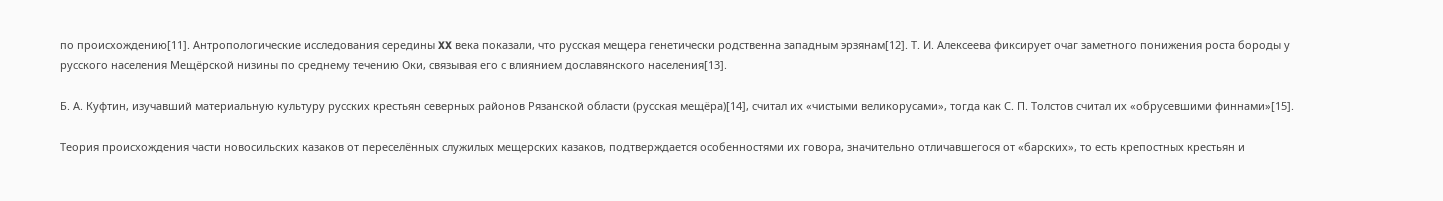по происхождению[11]. Антропологические исследования середины XX века показали, что русская мещера генетически родственна западным эрзянам[12]. Т. И. Алексеева фиксирует очаг заметного понижения роста бороды у русского населения Мещёрской низины по среднему течению Оки, связывая его с влиянием дославянского населения[13].

Б. А. Куфтин, изучавший материальную культуру русских крестьян северных районов Рязанской области (русская мещёра)[14], считал их «чистыми великорусами», тогда как С. П. Толстов считал их «обрусевшими финнами»[15].

Теория происхождения части новосильских казаков от переселённых служилых мещерских казаков, подтверждается особенностями их говора, значительно отличавшегося от «барских», то есть крепостных крестьян и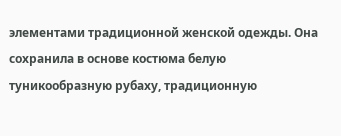элементами традиционной женской одежды. Она сохранила в основе костюма белую туникообразную рубаху, традиционную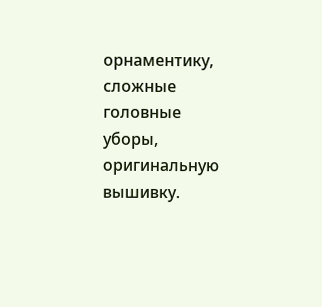орнаментику, сложные головные уборы, оригинальную вышивку.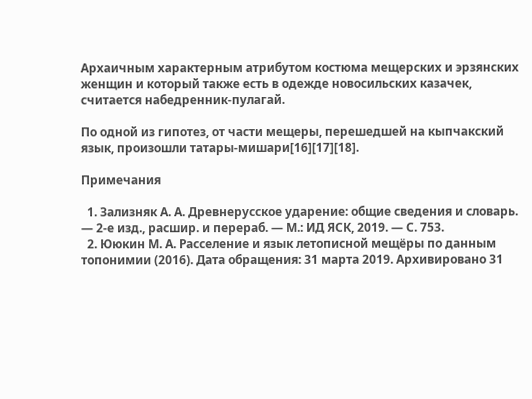Архаичным характерным атрибутом костюма мещерских и эрзянских женщин и который также есть в одежде новосильских казачек, считается набедренник-пулагай.

По одной из гипотез, от части мещеры, перешедшей на кыпчакский язык, произошли татары-мишари[16][17][18].

Примечания

  1. Зализняк А. А. Древнерусское ударение: общие сведения и словарь. — 2-е изд., расшир. и перераб. — М.: ИД ЯСК, 2019. — С. 753.
  2. Ююкин М. А. Расселение и язык летописной мещёры по данным топонимии (2016). Дата обращения: 31 марта 2019. Архивировано 31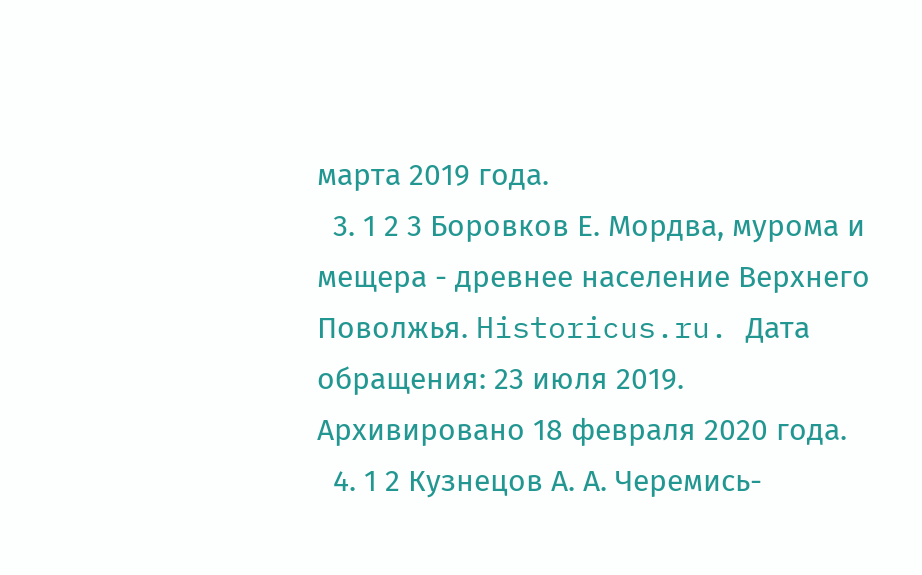марта 2019 года.
  3. 1 2 3 Боровков Е. Мордва, мурома и мещера - древнее население Верхнего Поволжья. Historicus.ru. Дата обращения: 23 июля 2019. Архивировано 18 февраля 2020 года.
  4. 1 2 Кузнецов А. А. Черемись-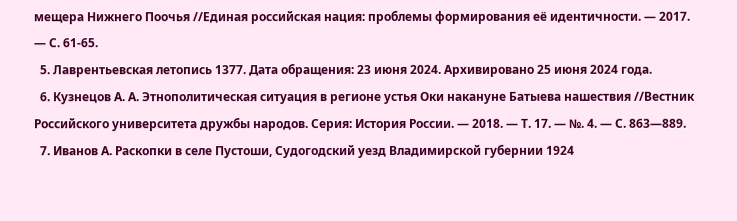мещера Нижнего Поочья //Единая российская нация: проблемы формирования её идентичности. — 2017. — С. 61-65.
  5. Лаврентьевская летопись 1377. Дата обращения: 23 июня 2024. Архивировано 25 июня 2024 года.
  6. Кузнецов А. А. Этнополитическая ситуация в регионе устья Оки накануне Батыева нашествия //Вестник Российского университета дружбы народов. Серия: История России. — 2018. — Т. 17. — №. 4. — С. 863—889.
  7. Иванов А. Раскопки в селе Пустоши, Судогодский уезд Владимирской губернии 1924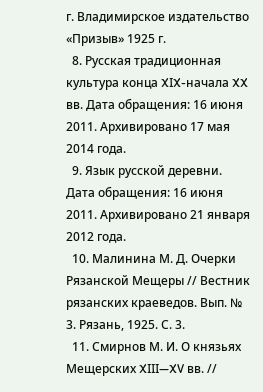г. Владимирское издательство «Призыв» 1925 г.
  8. Русская традиционная культура конца XIX-начала XX вв. Дата обращения: 16 июня 2011. Архивировано 17 мая 2014 года.
  9. Язык русской деревни. Дата обращения: 16 июня 2011. Архивировано 21 января 2012 года.
  10. Малинина М. Д. Очерки Рязанской Мещеры // Вестник рязанских краеведов. Вып. № 3. Рязань, 1925. С. 3.
  11. Смирнов М. И. О князьях Мещерских XIII—XV вв. //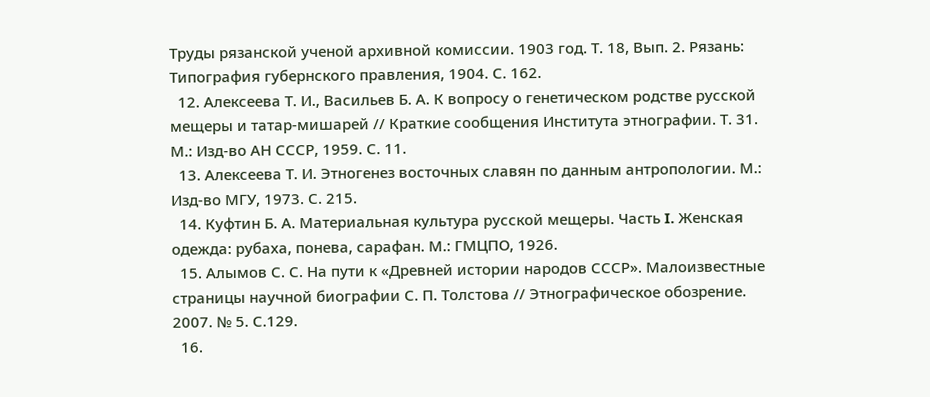Труды рязанской ученой архивной комиссии. 1903 год. Т. 18, Вып. 2. Рязань: Типография губернского правления, 1904. С. 162.
  12. Алексеева Т. И., Васильев Б. А. К вопросу о генетическом родстве русской мещеры и татар-мишарей // Краткие сообщения Института этнографии. Т. 31. М.: Изд-во АН СССР, 1959. С. 11.
  13. Алексеева Т. И. Этногенез восточных славян по данным антропологии. М.: Изд-во МГУ, 1973. С. 215.
  14. Куфтин Б. А. Материальная культура русской мещеры. Часть I. Женская одежда: рубаха, понева, сарафан. М.: ГМЦПО, 1926.
  15. Алымов С. С. На пути к «Древней истории народов СССР». Малоизвестные страницы научной биографии С. П. Толстова // Этнографическое обозрение. 2007. № 5. С.129.
  16.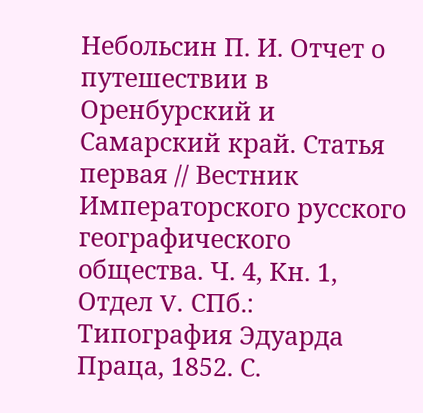Небольсин П. И. Отчет о путешествии в Оренбурский и Самарский край. Статья первая // Вестник Императорского русского географического общества. Ч. 4, Кн. 1, Отдел V. СПб.: Типография Эдуарда Праца, 1852. С.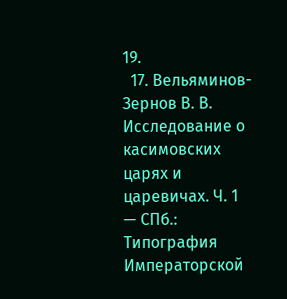19.
  17. Вельяминов-Зернов В. В. Исследование о касимовских царях и царевичах. Ч. 1 — СПб.: Типография Императорской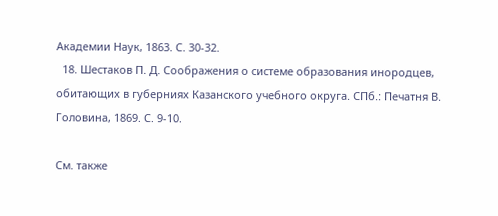Академии Наук, 1863. С. 30-32.
  18. Шестаков П. Д. Соображения о системе образования инородцев, обитающих в губерниях Казанского учебного округа. СПб.: Печатня В. Головина, 1869. С. 9-10.

См. также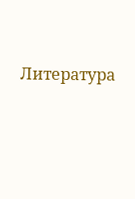Литература